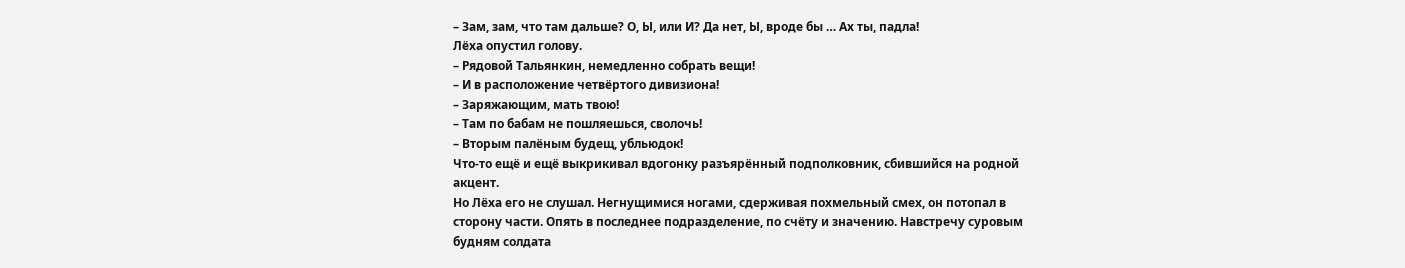– Зам, зам, что там дальше? О, Ы, или И? Да нет, Ы, вроде бы … Ах ты, падла!
Лёха опустил голову.
– Рядовой Тальянкин, немедленно собрать вещи!
– И в расположение четвёртого дивизиона!
– Заряжающим, мать твою!
– Там по бабам не пошляешься, сволочь!
– Вторым палёным будещ, убльюдок!
Что-то ещё и ещё выкрикивал вдогонку разъярённый подполковник, сбившийся на родной акцент.
Но Лёха его не слушал. Негнущимися ногами, сдерживая похмельный смех, он потопал в сторону части. Опять в последнее подразделение, по счёту и значению. Навстречу суровым будням солдата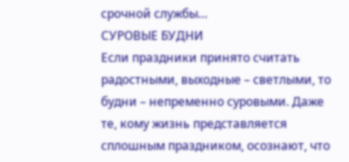срочной службы…
СУРОВЫЕ БУДНИ
Если праздники принято считать радостными, выходные – светлыми, то будни – непременно суровыми. Даже те, кому жизнь представляется сплошным праздником, осознают, что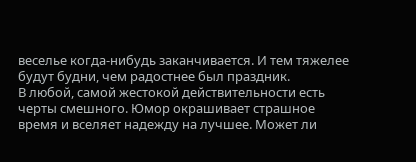веселье когда-нибудь заканчивается. И тем тяжелее будут будни, чем радостнее был праздник.
В любой, самой жестокой действительности есть черты смешного. Юмор окрашивает страшное время и вселяет надежду на лучшее. Может ли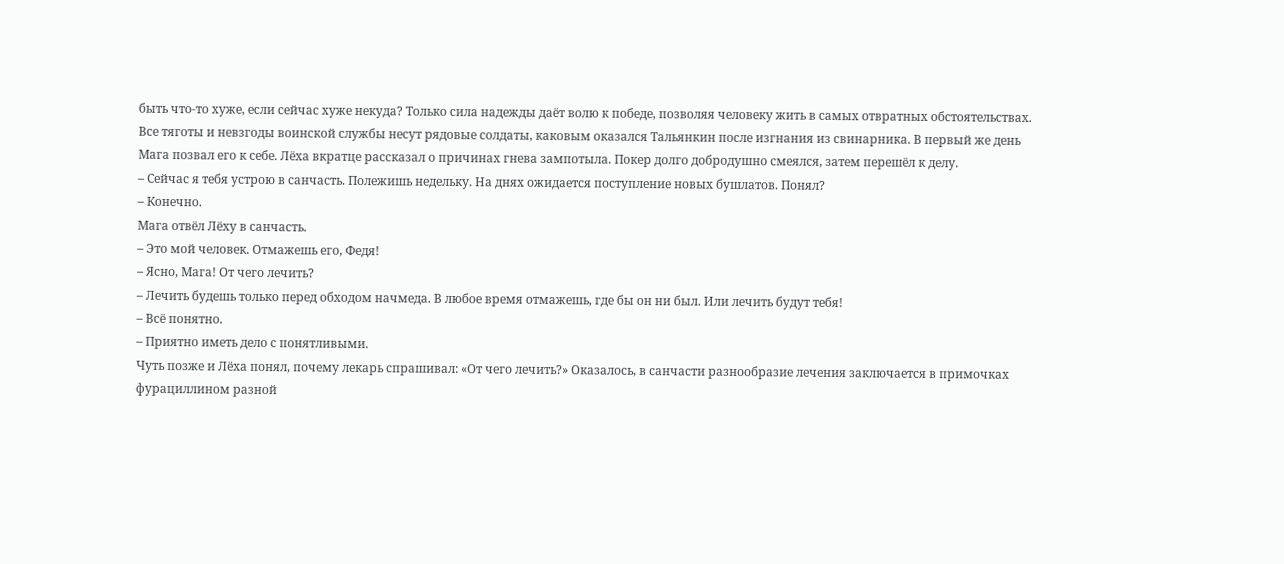быть что-то хуже, если сейчас хуже некуда? Только сила надежды даёт волю к победе, позволяя человеку жить в самых отвратных обстоятельствах.
Все тяготы и невзгоды воинской службы несут рядовые солдаты, каковым оказался Тальянкин после изгнания из свинарника. В первый же день Мага позвал его к себе. Лёха вкратце рассказал о причинах гнева зампотыла. Покер долго добродушно смеялся, затем перешёл к делу.
– Сейчас я тебя устрою в санчасть. Полежишь недельку. На днях ожидается поступление новых бушлатов. Понял?
– Конечно.
Мага отвёл Лёху в санчасть.
– Это мой человек. Отмажешь его, Федя!
– Ясно, Мага! От чего лечить?
– Лечить будешь только перед обходом начмеда. В любое время отмажешь, где бы он ни был. Или лечить будут тебя!
– Всё понятно.
– Приятно иметь дело с понятливыми.
Чуть позже и Лёха понял, почему лекарь спрашивал: «От чего лечить?» Оказалось, в санчасти разнообразие лечения заключается в примочках фурациллином разной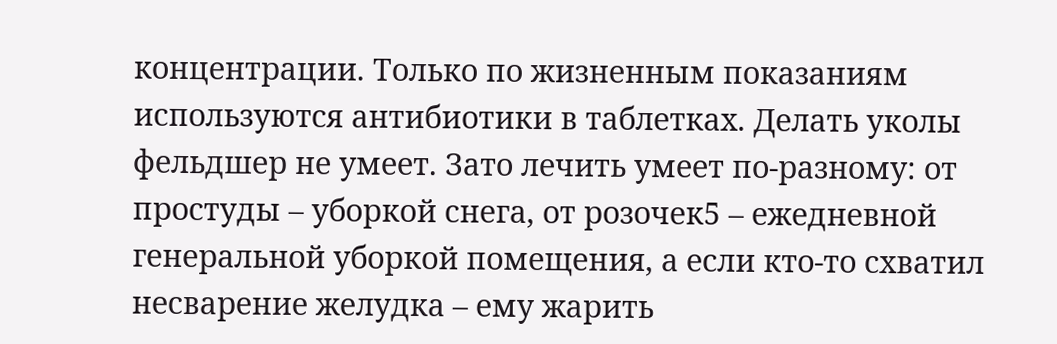концентрации. Только по жизненным показаниям используются антибиотики в таблетках. Делать уколы фельдшер не умеет. Зато лечить умеет по-разному: от простуды – уборкой снега, от розочек5 – ежедневной генеральной уборкой помещения, а если кто-то схватил несварение желудка – ему жарить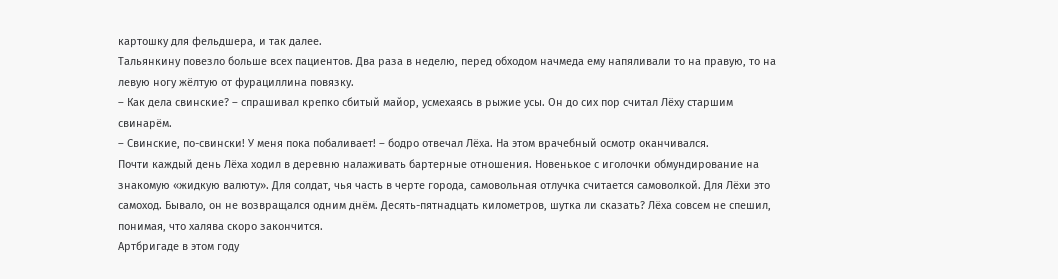картошку для фельдшера, и так далее.
Тальянкину повезло больше всех пациентов. Два раза в неделю, перед обходом начмеда ему напяливали то на правую, то на левую ногу жёлтую от фурациллина повязку.
– Как дела свинские? – спрашивал крепко сбитый майор, усмехаясь в рыжие усы. Он до сих пор считал Лёху старшим свинарём.
– Свинские, по-свински! У меня пока побаливает! – бодро отвечал Лёха. На этом врачебный осмотр оканчивался.
Почти каждый день Лёха ходил в деревню налаживать бартерные отношения. Новенькое с иголочки обмундирование на знакомую «жидкую валюту». Для солдат, чья часть в черте города, самовольная отлучка считается самоволкой. Для Лёхи это самоход. Бывало, он не возвращался одним днём. Десять-пятнадцать километров, шутка ли сказать? Лёха совсем не спешил, понимая, что халява скоро закончится.
Артбригаде в этом году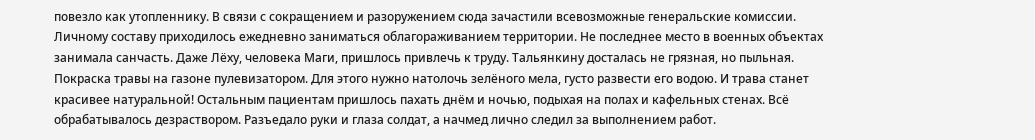повезло как утопленнику. В связи с сокращением и разоружением сюда зачастили всевозможные генеральские комиссии. Личному составу приходилось ежедневно заниматься облагораживанием территории. Не последнее место в военных объектах занимала санчасть. Даже Лёху, человека Маги, пришлось привлечь к труду. Тальянкину досталась не грязная, но пыльная. Покраска травы на газоне пулевизатором. Для этого нужно натолочь зелёного мела, густо развести его водою. И трава станет красивее натуральной! Остальным пациентам пришлось пахать днём и ночью, подыхая на полах и кафельных стенах. Всё обрабатывалось дезраствором. Разъедало руки и глаза солдат, а начмед лично следил за выполнением работ.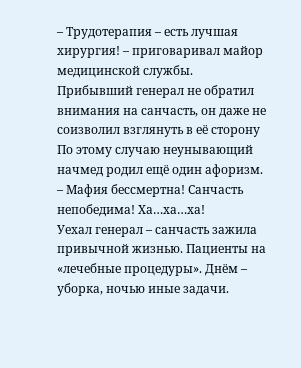– Трудотерапия – есть лучшая хирургия! – приговаривал майор медицинской службы.
Прибывший генерал не обратил внимания на санчасть, он даже не соизволил взглянуть в её сторону
По этому случаю неунывающий начмед родил ещё один афоризм.
– Мафия бессмертна! Санчасть непобедима! Ха…ха…ха!
Уехал генерал – санчасть зажила привычной жизнью. Пациенты на «лечебные процедуры». Днём – уборка, ночью иные задачи.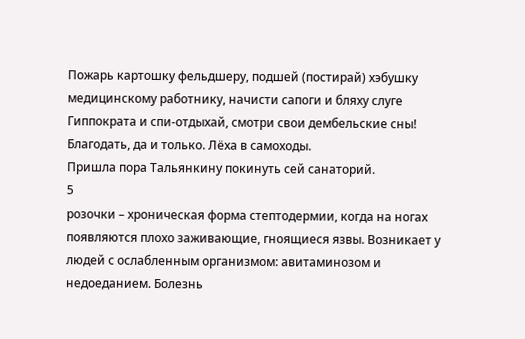Пожарь картошку фельдшеру, подшей (постирай) хэбушку медицинскому работнику, начисти сапоги и бляху слуге Гиппократа и спи-отдыхай, смотри свои дембельские сны! Благодать, да и только. Лёха в самоходы.
Пришла пора Тальянкину покинуть сей санаторий.
5
розочки – хроническая форма стептодермии, когда на ногах появляются плохо заживающие, гноящиеся язвы. Возникает у людей с ослабленным организмом: авитаминозом и недоеданием. Болезнь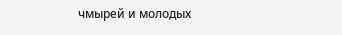чмырей и молодых